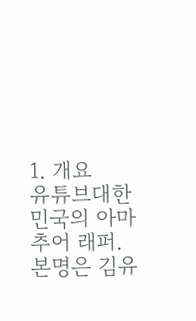1. 개요
유튜브대한민국의 아마추어 래퍼. 본명은 김유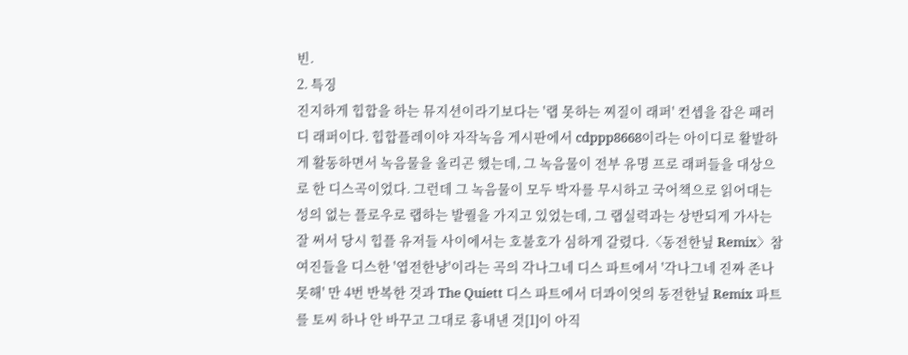빈.
2. 특징
진지하게 힙합을 하는 뮤지션이라기보다는 '랩 못하는 찌질이 래퍼' 컨셉을 잡은 패러디 래퍼이다. 힙합플레이야 자작녹음 게시판에서 cdppp8668이라는 아이디로 활발하게 활동하면서 녹음물을 올리곤 했는데, 그 녹음물이 전부 유명 프로 래퍼들을 대상으로 한 디스곡이었다. 그런데 그 녹음물이 모두 박자를 무시하고 국어책으로 읽어대는 성의 없는 플로우로 랩하는 발퀄을 가지고 있었는데, 그 랩실력과는 상반되게 가사는 잘 써서 당시 힙플 유저들 사이에서는 호불호가 심하게 갈렸다.〈동전한닢 Remix〉참여진들을 디스한 '엽전한냥'이라는 곡의 각나그네 디스 파트에서 '각나그네 진짜 존나 못해' 만 4번 반복한 것과 The Quiett 디스 파트에서 더콰이엇의 동전한닢 Remix 파트를 토씨 하나 안 바꾸고 그대로 흉내낸 것[1]이 아직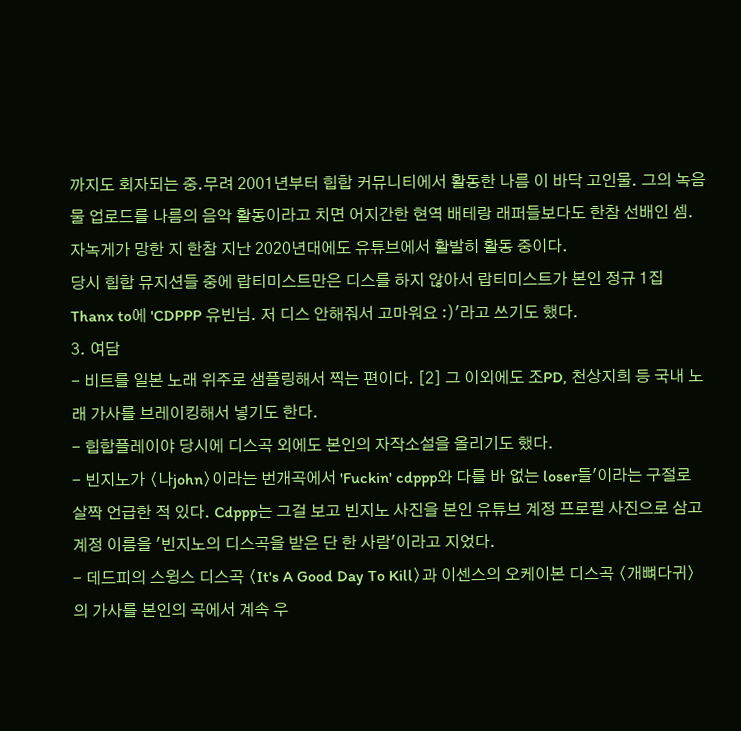까지도 회자되는 중.무려 2001년부터 힙합 커뮤니티에서 활동한 나름 이 바닥 고인물. 그의 녹음물 업로드를 나름의 음악 활동이라고 치면 어지간한 현역 배테랑 래퍼들보다도 한참 선배인 셈. 자녹게가 망한 지 한참 지난 2020년대에도 유튜브에서 활발히 활동 중이다.
당시 힙합 뮤지션들 중에 랍티미스트만은 디스를 하지 않아서 랍티미스트가 본인 정규 1집 Thanx to에 'CDPPP 유빈님. 저 디스 안해줘서 고마워요 :)'라고 쓰기도 했다.
3. 여담
- 비트를 일본 노래 위주로 샘플링해서 찍는 편이다. [2] 그 이외에도 조PD, 천상지희 등 국내 노래 가사를 브레이킹해서 넣기도 한다.
- 힙합플레이야 당시에 디스곡 외에도 본인의 자작소설을 올리기도 했다.
- 빈지노가 〈나john〉이라는 번개곡에서 'Fuckin' cdppp와 다를 바 없는 loser들'이라는 구절로 살짝 언급한 적 있다. Cdppp는 그걸 보고 빈지노 사진을 본인 유튜브 계정 프로필 사진으로 삼고 계정 이름을 '빈지노의 디스곡을 받은 단 한 사람'이라고 지었다.
- 데드피의 스윙스 디스곡 〈It's A Good Day To Kill〉과 이센스의 오케이본 디스곡 〈개뼈다귀〉의 가사를 본인의 곡에서 계속 우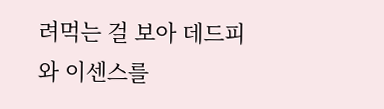려먹는 걸 보아 데드피와 이센스를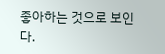좋아하는 것으로 보인다.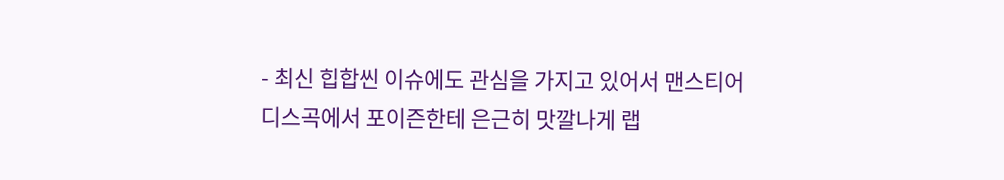- 최신 힙합씬 이슈에도 관심을 가지고 있어서 맨스티어 디스곡에서 포이즌한테 은근히 맛깔나게 랩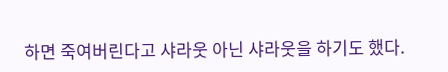하면 죽여버린다고 샤라웃 아닌 샤라웃을 하기도 했다.